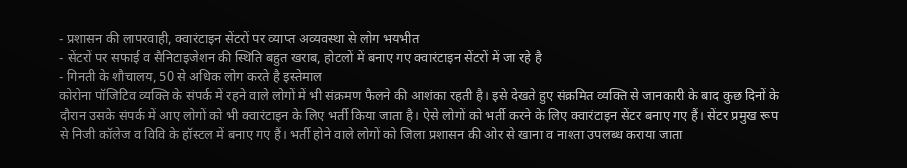- प्रशासन की लापरवाही, क्वारंटाइन सेंटरों पर व्याप्त अव्यवस्था से लोग भयभीत
- सेंटरों पर सफाई व सैनिटाइजेशन की स्थिति बहुत खराब, होटलों में बनाए गए क्वारंटाइन सेंटरों में जा रहे है
- गिनती के शौचालय, 50 से अधिक लोग करते है इस्तेमाल
कोरोना पॉजिटिव व्यक्ति के संपर्क में रहने वाले लोगों में भी संक्रमण फैलने की आशंका रहती है। इसे देखते हुए संक्रमित व्यक्ति से जानकारी के बाद कुछ दिनों के दौरान उसके संपर्क में आए लोगों को भी क्वारंटाइन के लिए भर्ती किया जाता है। ऐसे लोगों को भर्ती करने के लिए क्वारंटाइन सेंटर बनाए गए हैं। सेंटर प्रमुख रूप से निजी कॉलेज व विवि के हॉस्टल में बनाए गए हैं। भर्ती होने वाले लोगों को जिला प्रशासन की ओर से खाना व नाश्ता उपलब्ध कराया जाता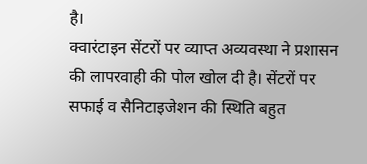है।
क्वारंटाइन सेंटरों पर व्याप्त अव्यवस्था ने प्रशासन की लापरवाही की पोल खोल दी है। सेंटरों पर सफाई व सैनिटाइजेशन की स्थिति बहुत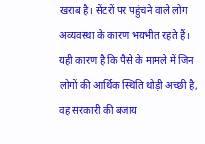खराब है। सेंटरों पर पहुंचने वाले लोग अव्यवस्था के कारण भयभीत रहते हैं। यही कारण है कि पैसे के मामले में जिन लोगों की आर्थिक स्थिति थोड़ी अच्छी है, वह सरकारी की बजाय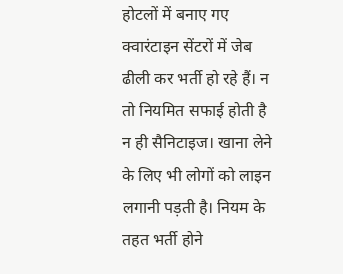होटलों में बनाए गए क्वारंटाइन सेंटरों में जेब ढीली कर भर्ती हो रहे हैं। न तो नियमित सफाई होती है न ही सैनिटाइज। खाना लेने के लिए भी लोगों को लाइन लगानी पड़ती है। नियम के तहत भर्ती होने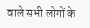वाले सभी लोगों के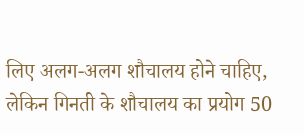लिए अलग-अलग शौचालय होने चाहिए, लेकिन गिनती के शौचालय का प्रयोग 50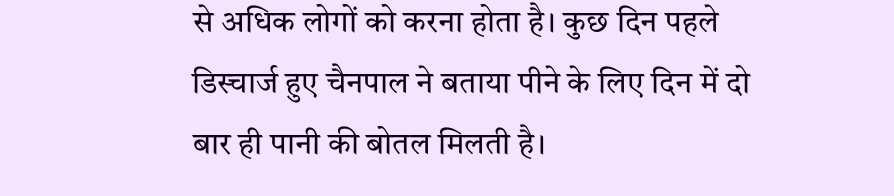से अधिक लोगों को करना होता है। कुछ दिन पहले डिस्चार्ज हुए चैनपाल ने बताया पीने के लिए दिन में दो बार ही पानी की बोतल मिलती है।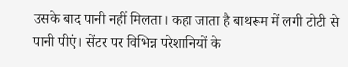उसके बाद पानी नहीं मिलता। कहा जाता है बाथरूम में लगी टोटी से पानी पीएं। सेंटर पर विभिन्न परेशानियों के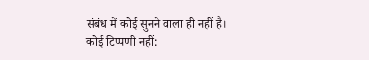संबंध में कोई सुनने वाला ही नहीं है।
कोई टिप्पणी नहीं: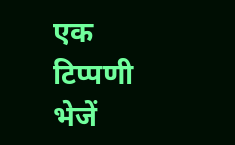एक टिप्पणी भेजें